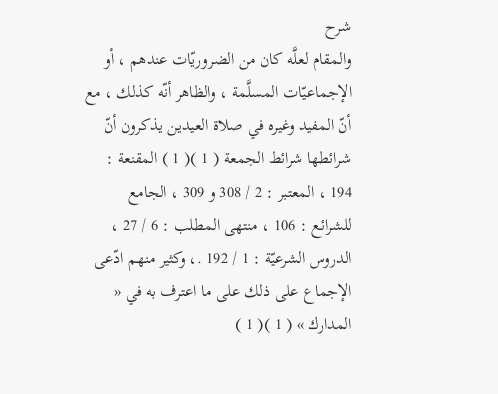شرح
والمقام لعلَّه كان من الضروريّات عندهم ، أو الإجماعيّات المسلَّمة ، والظاهر أنّه كذلك ، مع أنّ المفيد وغيره في صلاة العيدين يذكرون أنّ شرائطها شرائط الجمعة ( 1 )( 1 ) المقنعة : 194 ، المعتبر : 2 / 308 و 309 ، الجامع للشرائع : 106 ، منتهى المطلب : 6 / 27 ، الدروس الشرعيّة : 1 / 192 .، وكثير منهم ادّعى الإجماع على ذلك على ما اعترف به في « المدارك » ( 1 )( 1 )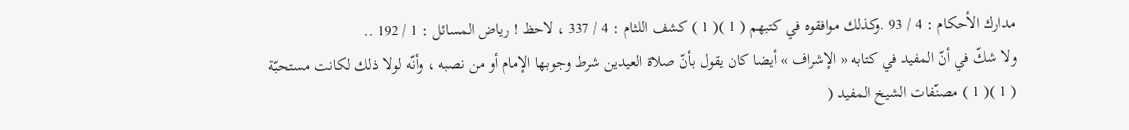مدارك الأحكام : 4 / 93 .وكذلك موافقوه في كتبهم ( 1 )( 1 ) كشف اللثام : 4 / 337 ، لاحظ ! رياض المسائل : 1 / 192 ..
ولا شكّ في أنّ المفيد في كتابه « الإشراف » أيضا كان يقول بأنّ صلاة العيدين شرط وجوبها الإمام أو من نصبه ، وأنّه لولا ذلك لكانت مستحبّة ( 1 )( 1 ) مصنّفات الشيخ المفيد (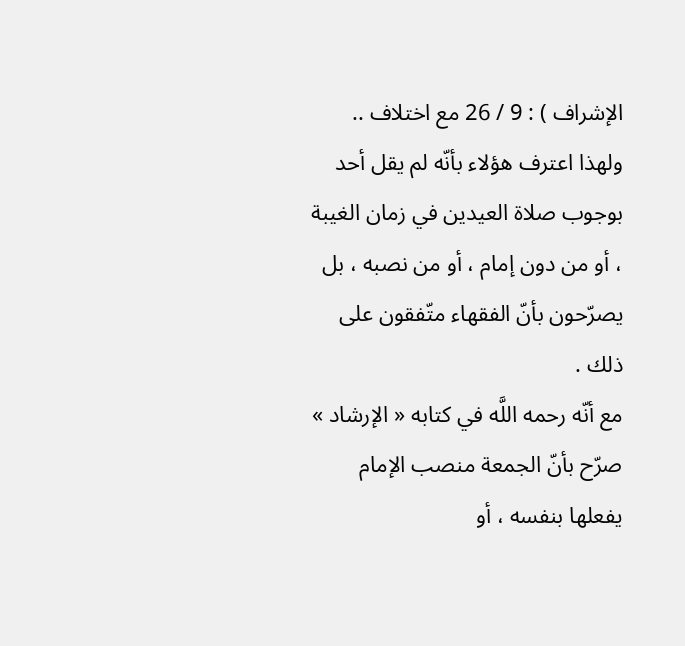الإشراف ) : 9 / 26 مع اختلاف ..
ولهذا اعترف هؤلاء بأنّه لم يقل أحد بوجوب صلاة العيدين في زمان الغيبة ، أو من دون إمام ، أو من نصبه ، بل يصرّحون بأنّ الفقهاء متّفقون على ذلك .
مع أنّه رحمه اللَّه في كتابه « الإرشاد » صرّح بأنّ الجمعة منصب الإمام يفعلها بنفسه ، أو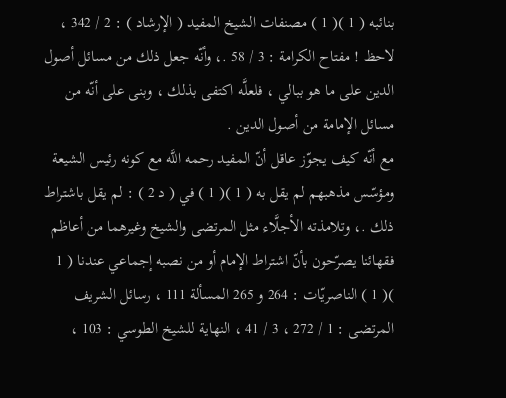بنائبه ( 1 )( 1 ) مصنفات الشيخ المفيد ( الإرشاد ) : 2 / 342 ، لاحظ ! مفتاح الكرامة : 3 / 58 .، وأنّه جعل ذلك من مسائل أصول الدين على ما هو ببالي ، فلعلَّه اكتفى بذلك ، وبنى على أنّه من مسائل الإمامة من أصول الدين .
مع أنّه كيف يجوّز عاقل أنّ المفيد رحمه اللَّه مع كونه رئيس الشيعة ومؤسّس مذهبهم لم يقل به ( 1 )( 1 ) في ( د 2 ) : لم يقل باشتراط ذلك .، وتلامذته الأجلَّاء مثل المرتضى والشيخ وغيرهما من أعاظم فقهائنا يصرّحون بأنّ اشتراط الإمام أو من نصبه إجماعي عندنا ( 1 )( 1 ) الناصريّات : 264 و 265 المسألة 111 ، رسائل الشريف المرتضى : 1 / 272 ، 3 / 41 ، النهاية للشيخ الطوسي : 103 ،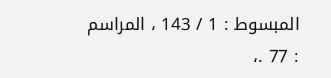المبسوط : 1 / 143 ، المراسم : 77 .،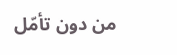من دون تأمّل